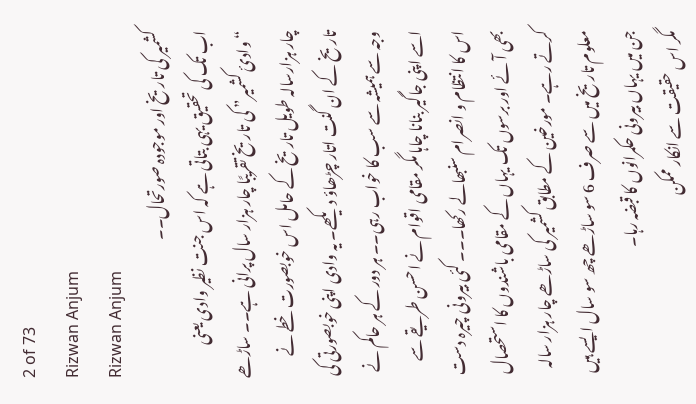2 of 73
Rizwan Anjum
Rizwan Anjum
کشمیر کی تاریخ اور موجودہ صورتحال۔۔
اب تک کی تحقیق یہی بتاتی ہے کہ اس جنت نظیر وادی یعنی “وادئ کشمیر” کی تاریخ تقریبًا چار ہزار سال پرانی ہے۔۔ ساڑھے چار ہزارسالہ طویل تاریخ کے حامل اس خوبصورت خطے نے تاریخ کے ان گنت اتار چڑھاؤ دیکھے۔ یہ وادی اپنی خوبصورتی کی وجہ سے ہمیشہ سے سب کا خواب رہی۔۔ ہر دور کے ہر حاکم نے اسے اپنی جاگیر بنانا چاہا مگر مقامی اقوام نے احسن طریقے سے اس کا انتظام و انصرام سنبھالے رکھا۔۔۔ کئی بیرونی چیرہ دست بھی آئے اور برسوں تک یہاں کے مقامی باشندوں کا استحصال کرتے رہے۔ مورخین کے مطابق کشمیر کی ساڑھے چار ہزار سالہ معلوم تاریخ میں سے صرف 6 سو ساڑھے چھ سو سال ایسے ہیں جن میں یہاں بیرونی حکمرانوں کا قبضہ رہا۔
مگر اس حقیقت سے انکار ممکن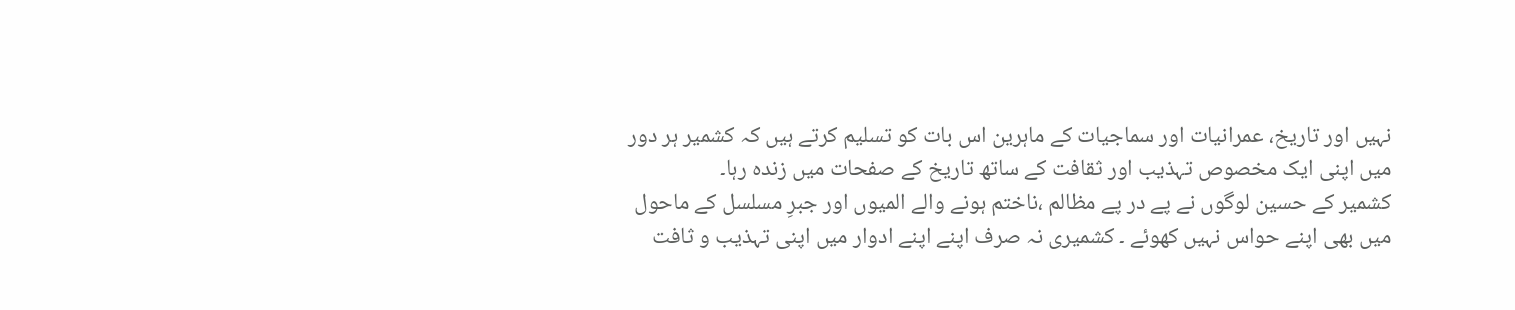نہیں اور تاریخ، عمرانیات اور سماجیات کے ماہرین اس بات کو تسلیم کرتے ہیں کہ کشمیر ہر دور میں اپنی ایک مخصوص تہذیب اور ثقافت کے ساتھ تاریخ کے صفحات میں زندہ رہا۔
کشمیر کے حسین لوگوں نے پے در پے مظالم ،ناختم ہونے والے المیوں اور جبرِ مسلسل کے ماحول میں بھی اپنے حواس نہیں کھوئے ۔ کشمیری نہ صرف اپنے اپنے ادوار میں اپنی تہذیب و ثافت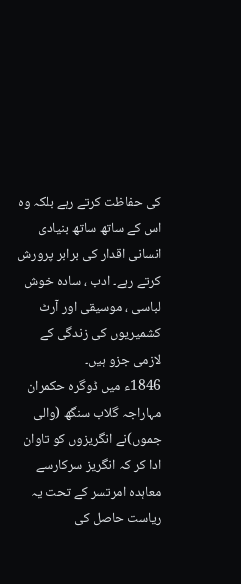کی حفاظت کرتے رہے بلکہ وہ اس کے ساتھ ساتھ بنیادی انسانی اقدار کی برابر پرورش کرتے رہے۔ ادب ، سادہ خوش لباسی ، موسیقی اور آرٹ کشمیریوں کی زندگی کے لازمی جزو ہیں۔
1846ء میں ڈوگرہ حکمران مہاراجہ گلاب سنگھ (والی جموں)نے انگریزوں کو تاوان ادا کر کہ انگریز سرکارسے معاہدہ امرتسر کے تحت یہ ریاست حاصل کی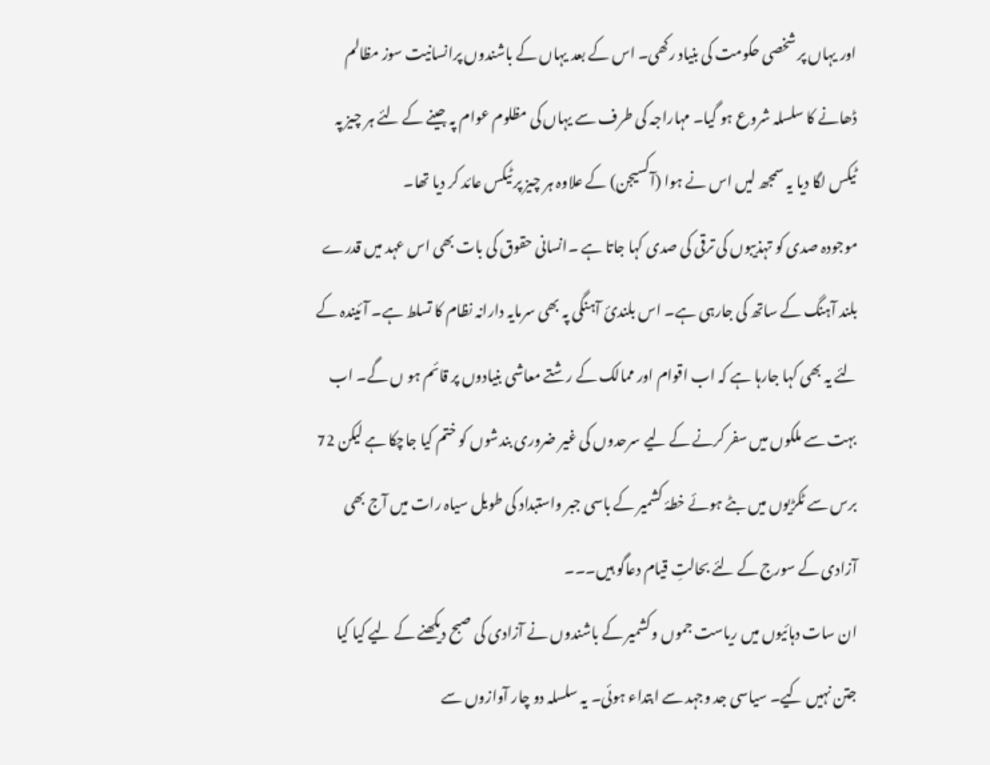اور یہاں پر شخصی حکومت کی بنیاد رکھی۔ اس کے بعد یہاں کے باشندوں پرانسانیت سوز مظالم ڈھانے کا سلسلہ شروع ہو گیا۔ مہاراجہ کی طرف سے یہاں کی مظلوم عوام پہ جینے کے لئے ہر چیز پہ ٹیکس لگا دیا یہ سمجھ لیں اس نے ہوا (آکسیجن) کے علاوہ ہر چیز پر ٹیکس عائد کر دیا تھا۔
موجودہ صدی کو تہذیبوں کی ترقی کی صدی کہا جاتا ہے ۔انسانی حقوق کی بات بھی اس عہد میں قدرے بلند آہنگ کے ساتھ کی جارہی ہے۔ اس بلندئ آہنگی پہ بھی سرمایہ دارانہ نظام کا تسلط ہے۔ آئیندہ کے لئے یہ بھی کہا جارہا ہے کہ اب اقوام اور ممالک کے رشتے معاشی بنیادوں پر قائم ہو ں گے۔ اب بہت سے ملکوں میں سفر کرنے کے لیے سرحدوں کی غیر ضروری بندشوں کو ختم کیا جاچکا ہے لیکن 72 برس سے ٹکڑیوں میں بٹے ہوئے خطۂ کشمیر کے باسی جبر واستبداد کی طویل سیاہ رات میں آج بھی آزادی کے سورج کے لئے بحالتِ قیام دعاگو ہیں۔۔۔
ان سات دہائیوں میں ریاست جموں وکشمیر کے باشندوں نے آزادی کی صبح دیکھنے کے لیے کیا کیا جتن نہیں کیے۔ سیاسی جد وجہد سے ابتداء ہوئی۔ یہ سلسلہ دو چار آوازوں سے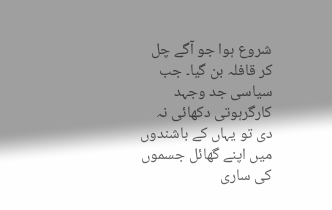شروع ہوا جو آگے چل کر قافلہ بن گیا۔ جب سیاسی جد وجہد کارگرہوتی دکھائی نہ دی تو یہاں کے باشندوں میں اپنے گھائل جسموں کی ساری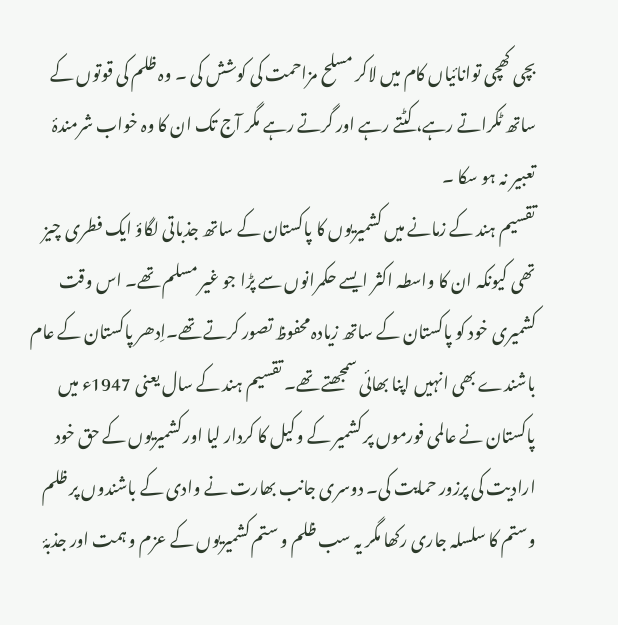بچی کھچی توانائیاں کام میں لاکر مسلح مزاحمت کی کوشش کی ۔ وہ ظلم کی قوتوں کے ساتھ ٹکراتے رہے، کٹتے رہے اور گرتے رہے مگر آج تک ان کا وہ خواب شرمندۂ تعبیر نہ ہو سکا ۔
تقسیم ہند کے زمانے میں کشمیریوں کا پاکستان کے ساتھ جذباتی لگاؤ ایک فطری چیز تھی کیونکہ ان کا واسطہ اکثر ایسے حکمرانوں سے پڑا جو غیر مسلم تھے۔ اس وقت کشمیری خود کو پاکستان کے ساتھ زیادہ محفوظ تصور کرتے تھے۔اِدھر پاکستان کے عام باشندے بھی انہیں اپنا بھائی سمجھتے تھے۔ تقسیم ہند کے سال یعنی 1947ء میں پاکستان نے عالمی فورموں پر کشمیر کے وکیل کا کردار لیا اور کشمیریوں کے حق خود ارادیت کی پرزور حمایت کی۔ دوسری جانب بھارت نے وادی کے باشندوں پر ظلم وستم کا سلسلہ جاری رکھا مگر یہ سب ظلم و ستم کشمیریوں کے عزم و ہمت اور جذبۂ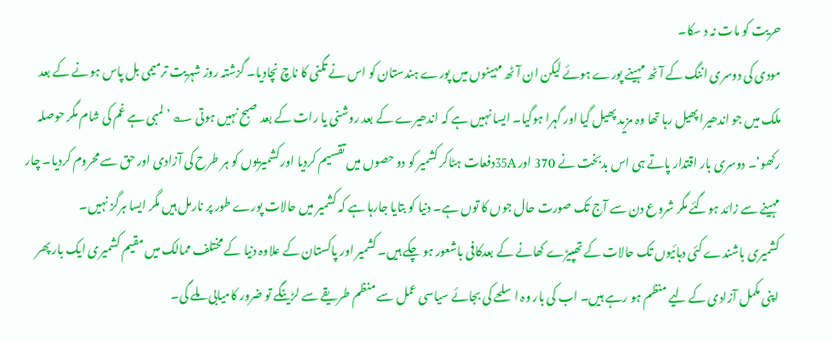حریت کو مات نہ د سکا۔
مودی کی دوسری اننگ کے آٹھ مہینے پورے ہوئے لیکن ان آٹھ مہینوں میں پورے ہندستان کو اس نے تگنی کا ناچ نچادیا۔ گزشتہ روز شہریت ترمیمی بل پاس ہونے کے بعد ملک میں جو اندھیرا پھیل رہا تھا وہ مزید پھیل گیا اور گہرا ہوگیا۔ ایسا نہیں ہے کہ اندھیرے کے بعد روشنی یا رات کے بعد صبح نہیں ہوتی ؎ ’لمبی ہے غم کی شام مگر حوصلہ رکھو‘۔ دوسری بار اقتدار پاتے ہی اس بدبخت نے 370 اور 35Aدفعات ہٹاکر کشمیر کو دو حصوں میں تقسیم کردیا اور کشمیریوں کو ہر طرح کی آزادی اور حق سے محروم کردیا۔ چار مہینے سے زائد ہوگئے مگر شروع دن سے آج تک صورت حال جوں کا توں ہے۔ دنیا کو بتایا جارہا ہے کہ کشمیر میں حالات پورے طور پر نارمل ہیں مگر ایسا ہرگز نہیں۔
کشمیری باشندے کئی دہائیوں تک حالات کے تھپیڑے کھانے کے بعدکافی باشعور ہو چکے ہیں۔ کشمیر اور پاکستان کے علاوہ دنیا کے مختلف ممالک میں مقیم کشمیری ایک بار پھر اپنی مکمل آزادی کے لیے منظم ہو رہے ہیں۔ اب کی بار وہ اسلحے کی بجائے سیاسی عمل سے منظم طریقے سے لڑینگے تو ضرور کامیابی ملے گی۔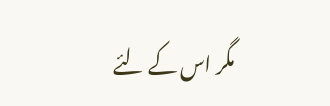مگر اس کے لئے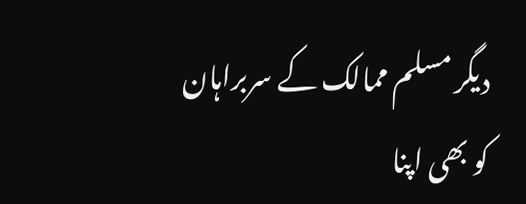دیگر مسلم ممالک کے سربراہان کو بھی اپنا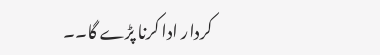کردار ادا کرنا پڑے گا۔۔